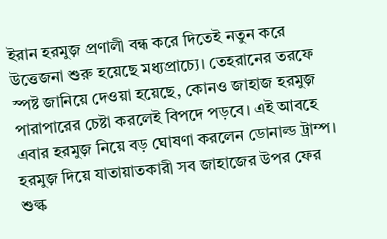ইরান হরমুজ় প্রণালী বন্ধ করে দিতেই নতুন করে উত্তেজনা শুরু হয়েছে মধ্যপ্রাচ্যে। তেহরানের তরফে স্পষ্ট জানিয়ে দেওয়া হয়েছে, কোনও জাহাজ হরমুজ় পারাপারের চেষ্টা করলেই বিপদে পড়বে। এই আবহে এবার হরমুজ় নিয়ে বড় ঘোষণা করলেন ডোনাল্ড ট্রাম্প। হরমুজ় দিয়ে যাতায়াতকারী সব জাহাজের উপর ফের শুল্ক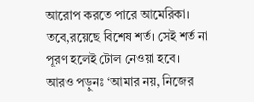আরোপ করতে পারে আমেরিকা। তবে,রয়েছে বিশেষ শর্ত। সেই শর্ত না পূরণ হলেই টোল নেওয়া হবে।
আরও পড়ুনঃ ‘আমার নয়, নিজের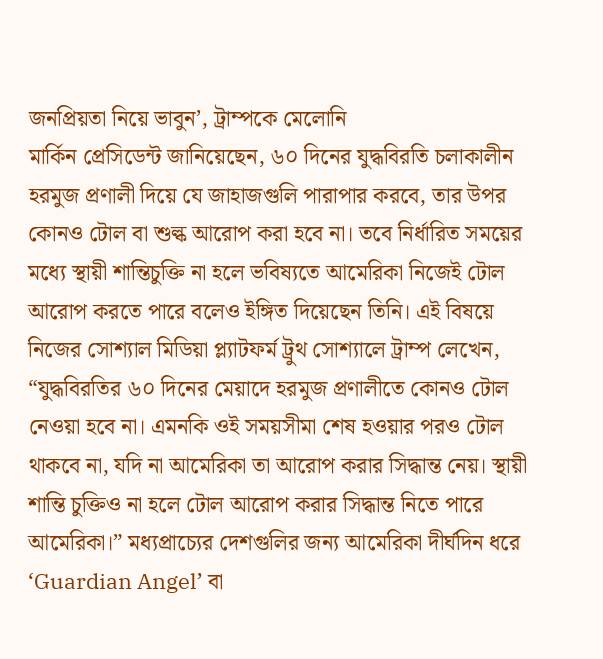জনপ্রিয়তা নিয়ে ভাবুন’, ট্রাম্পকে মেলোনি
মার্কিন প্রেসিডেন্ট জানিয়েছেন, ৬০ দিনের যুদ্ধবিরতি চলাকালীন হরমুজ প্রণালী দিয়ে যে জাহাজগুলি পারাপার করবে, তার উপর কোনও টোল বা শুল্ক আরোপ করা হবে না। তবে নির্ধারিত সময়ের মধ্যে স্থায়ী শান্তিচুক্তি না হলে ভবিষ্যতে আমেরিকা নিজেই টোল আরোপ করতে পারে বলেও ইঙ্গিত দিয়েছেন তিনি। এই বিষয়ে নিজের সোশ্যাল মিডিয়া প্ল্যাটফর্ম ট্রুথ সোশ্যালে ট্রাম্প লেখেন, “যুদ্ধবিরতির ৬০ দিনের মেয়াদে হরমুজ প্রণালীতে কোনও টোল নেওয়া হবে না। এমনকি ওই সময়সীমা শেষ হওয়ার পরও টোল থাকবে না, যদি না আমেরিকা তা আরোপ করার সিদ্ধান্ত নেয়। স্থায়ী শান্তি চুক্তিও না হলে টোল আরোপ করার সিদ্ধান্ত নিতে পারে আমেরিকা।” মধ্যপ্রাচ্যের দেশগুলির জন্য আমেরিকা দীর্ঘদিন ধরে ‘Guardian Angel’ বা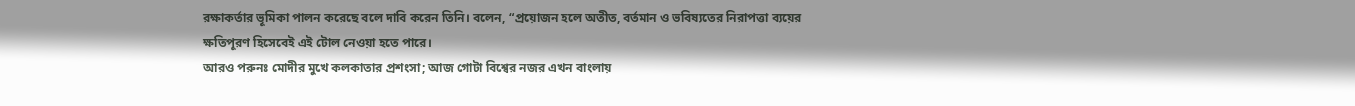রক্ষাকর্তার ভূমিকা পালন করেছে বলে দাবি করেন তিনি। বলেন, “প্রয়োজন হলে অতীত, বর্তমান ও ভবিষ্যতের নিরাপত্তা ব্যয়ের ক্ষতিপূরণ হিসেবেই এই টোল নেওয়া হতে পারে।
আরও পরুনঃ মোদীর মুখে কলকাতার প্রশংসা; আজ গোটা বিশ্বের নজর এখন বাংলায়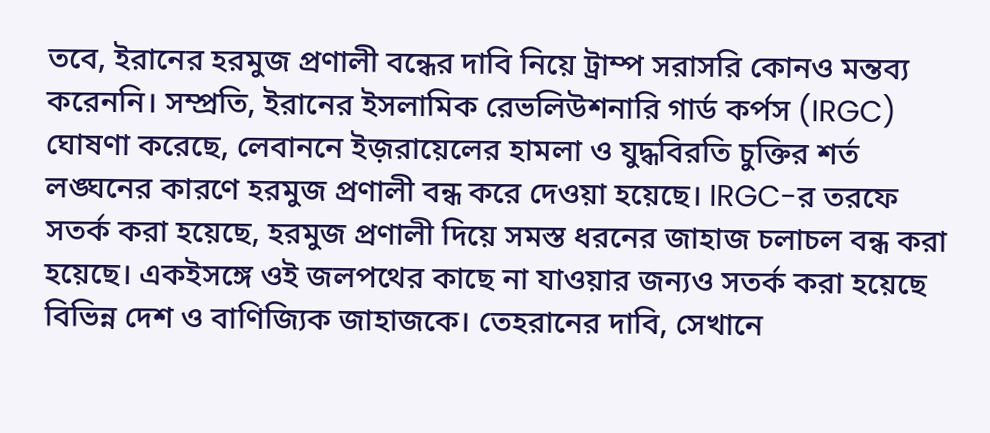তবে, ইরানের হরমুজ প্রণালী বন্ধের দাবি নিয়ে ট্রাম্প সরাসরি কোনও মন্তব্য করেননি। সম্প্রতি, ইরানের ইসলামিক রেভলিউশনারি গার্ড কর্পস (IRGC) ঘোষণা করেছে, লেবাননে ইজ়রায়েলের হামলা ও যুদ্ধবিরতি চুক্তির শর্ত লঙ্ঘনের কারণে হরমুজ প্রণালী বন্ধ করে দেওয়া হয়েছে। IRGC-র তরফে সতর্ক করা হয়েছে, হরমুজ প্রণালী দিয়ে সমস্ত ধরনের জাহাজ চলাচল বন্ধ করা হয়েছে। একইসঙ্গে ওই জলপথের কাছে না যাওয়ার জন্যও সতর্ক করা হয়েছে বিভিন্ন দেশ ও বাণিজ্যিক জাহাজকে। তেহরানের দাবি, সেখানে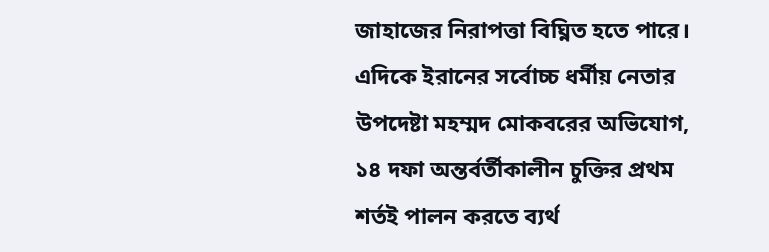জাহাজের নিরাপত্তা বিঘ্নিত হতে পারে।
এদিকে ইরানের সর্বোচ্চ ধর্মীয় নেতার উপদেষ্টা মহম্মদ মোকবরের অভিযোগ, ১৪ দফা অন্তর্বর্তীকালীন চুক্তির প্রথম শর্তই পালন করতে ব্যর্থ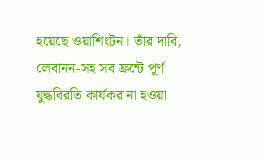হয়েছে ওয়াশিংটন। তাঁর দাবি, লেবানন-সহ সব ফ্রন্টে পূর্ণ যুদ্ধবিরতি কার্যকর না হওয়া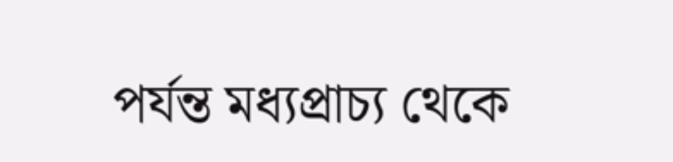পর্যন্ত মধ্যপ্রাচ্য থেকে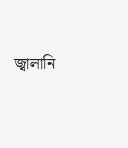জ্বালানি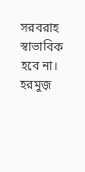সরবরাহ স্বাভাবিক হবে না। হরমুজ়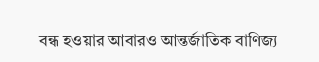বন্ধ হওয়ার আবারও আন্তর্জাতিক বাণিজ্য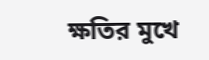ক্ষতির মুখে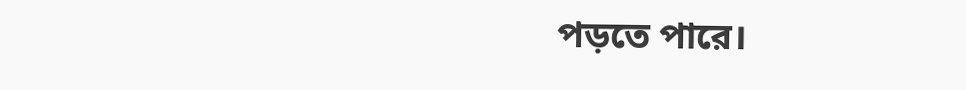পড়তে পারে।